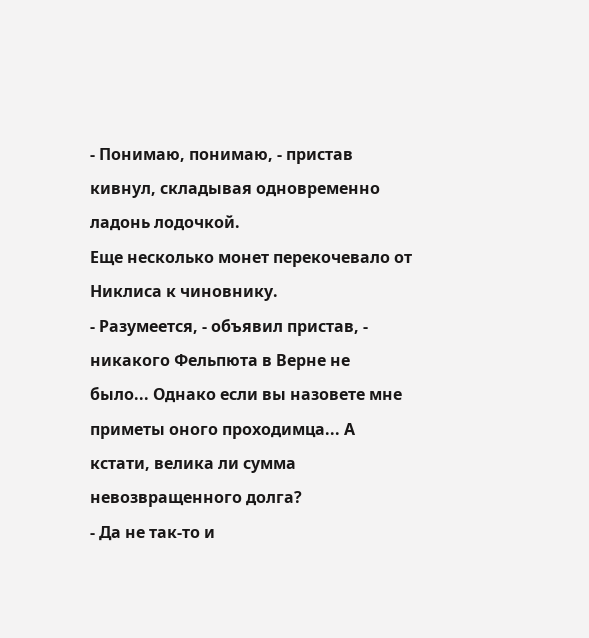- Понимаю, понимаю, - пристав кивнул, складывая одновременно ладонь лодочкой.
Еще несколько монет перекочевало от Никлиса к чиновнику.
- Разумеется, - объявил пристав, - никакого Фельпюта в Верне не было... Однако если вы назовете мне приметы оного проходимца... А кстати, велика ли сумма невозвращенного долга?
- Да не так-то и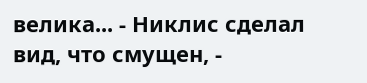велика... - Никлис сделал вид, что смущен, -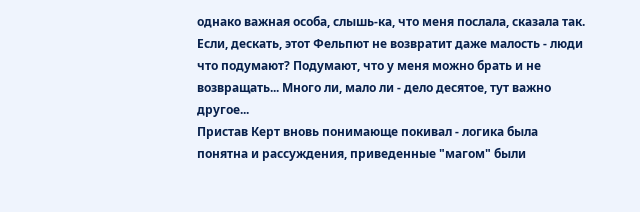однако важная особа, слышь-ка, что меня послала, сказала так. Если, дескать, этот Фельпют не возвратит даже малость - люди что подумают? Подумают, что у меня можно брать и не возвращать... Много ли, мало ли - дело десятое, тут важно другое...
Пристав Керт вновь понимающе покивал - логика была понятна и рассуждения, приведенные "магом" были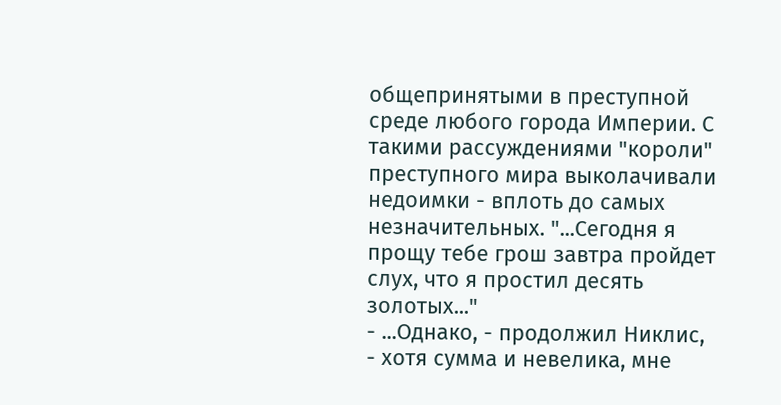общепринятыми в преступной среде любого города Империи. С такими рассуждениями "короли" преступного мира выколачивали недоимки - вплоть до самых незначительных. "...Сегодня я прощу тебе грош завтра пройдет слух, что я простил десять золотых..."
- ...Однако, - продолжил Никлис, - хотя сумма и невелика, мне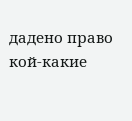дадено право кой-какие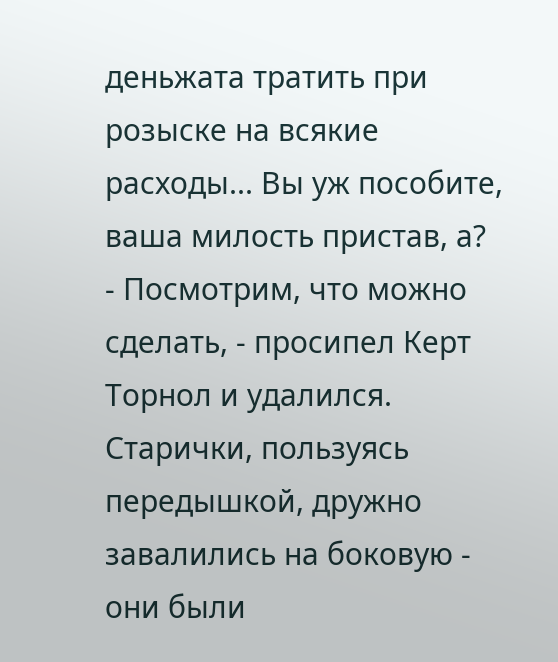деньжата тратить при розыске на всякие расходы... Вы уж пособите, ваша милость пристав, а?
- Посмотрим, что можно сделать, - просипел Керт Торнол и удалился.
Старички, пользуясь передышкой, дружно завалились на боковую - они были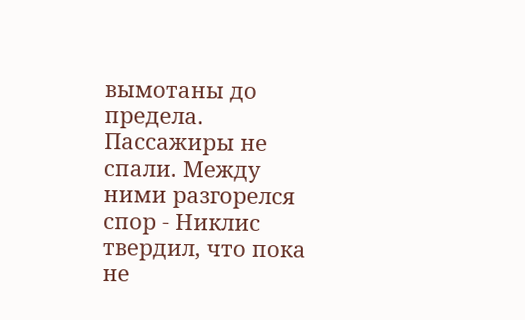вымотаны до предела. Пассажиры не спали. Между ними разгорелся спор - Никлис твердил, что пока не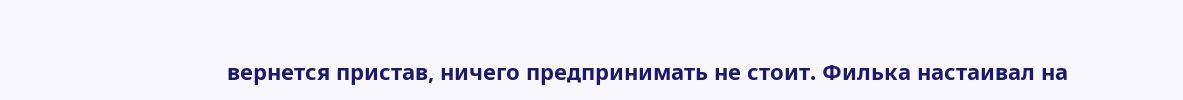вернется пристав, ничего предпринимать не стоит. Филька настаивал на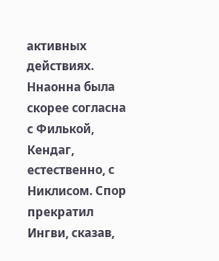активных действиях. Ннаонна была скорее согласна с Филькой, Кендаг, естественно, с Никлисом. Спор прекратил Ингви, сказав,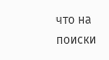что на поиски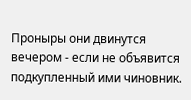Проныры они двинутся вечером - если не объявится подкупленный ими чиновник.